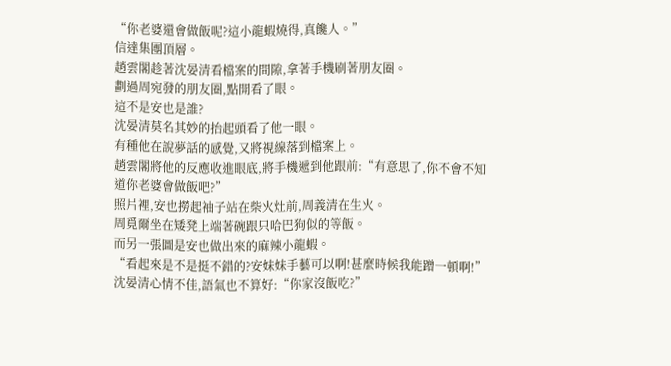“你老婆還會做飯呢?這小龍蝦燒得,真饞人。”
信達集團頂層。
趙雲閣趁著沈晏清看檔案的間隙,拿著手機刷著朋友圈。
劃過周宛發的朋友圈,點開看了眼。
這不是安也是誰?
沈晏清莫名其妙的抬起頭看了他一眼。
有種他在說夢話的感覺,又將視線落到檔案上。
趙雲閣將他的反應收進眼底,將手機遞到他跟前:“有意思了,你不會不知道你老婆會做飯吧?”
照片裡,安也撈起袖子站在柴火灶前,周義清在生火。
周覓爾坐在矮凳上端著碗跟只哈巴狗似的等飯。
而另一張圖是安也做出來的麻辣小龍蝦。
“看起來是不是挺不錯的?安妹妹手藝可以啊!甚麼時候我能蹭一頓啊!”
沈晏清心情不佳,語氣也不算好:“你家沒飯吃?”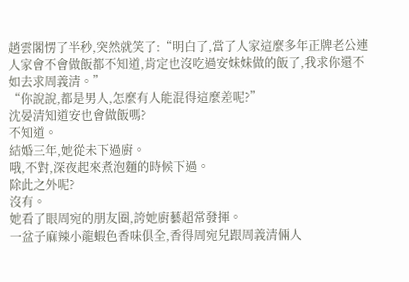趙雲閣愣了半秒,突然就笑了:“明白了,當了人家這麼多年正牌老公連人家會不會做飯都不知道,肯定也沒吃過安妹妹做的飯了,我求你還不如去求周義清。”
“你說說,都是男人,怎麼有人能混得這麼差呢?”
沈晏清知道安也會做飯嗎?
不知道。
結婚三年,她從未下過廚。
哦,不對,深夜起來煮泡麵的時候下過。
除此之外呢?
沒有。
她看了眼周宛的朋友圈,誇她廚藝超常發揮。
一盆子麻辣小龍蝦色香味俱全,香得周宛兒跟周義清倆人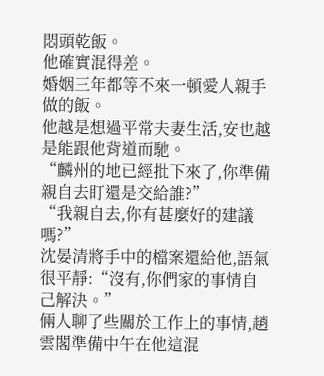悶頭乾飯。
他確實混得差。
婚姻三年都等不來一頓愛人親手做的飯。
他越是想過平常夫妻生活,安也越是能跟他背道而馳。
“麟州的地已經批下來了,你準備親自去盯還是交給誰?”
“我親自去,你有甚麼好的建議嗎?”
沈晏清將手中的檔案還給他,語氣很平靜:“沒有,你們家的事情自己解決。”
倆人聊了些關於工作上的事情,趙雲閣準備中午在他這混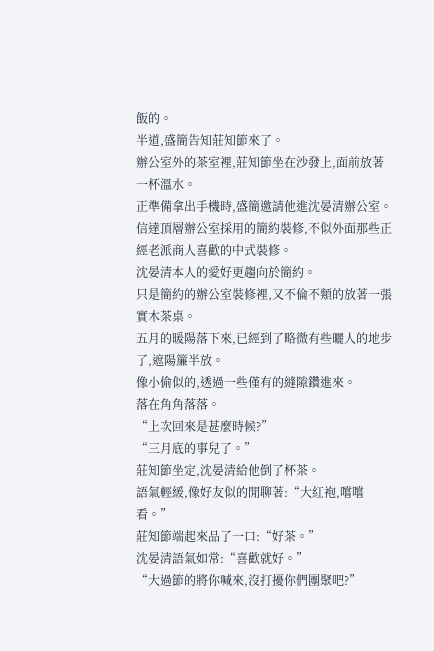飯的。
半道,盛簡告知莊知節來了。
辦公室外的茶室裡,莊知節坐在沙發上,面前放著一杯溫水。
正準備拿出手機時,盛簡邀請他進沈晏清辦公室。
信達頂層辦公室採用的簡約裝修,不似外面那些正經老派商人喜歡的中式裝修。
沈晏清本人的愛好更趨向於簡約。
只是簡約的辦公室裝修裡,又不倫不類的放著一張實木茶桌。
五月的暖陽落下來,已經到了略微有些曬人的地步了,遮陽簾半放。
像小偷似的,透過一些僅有的縫隙鑽進來。
落在角角落落。
“上次回來是甚麼時候?”
“三月底的事兒了。”
莊知節坐定,沈晏清給他倒了杯茶。
語氣輕緩,像好友似的閒聊著:“大紅袍,嚐嚐看。”
莊知節端起來品了一口:“好茶。”
沈晏清語氣如常:“喜歡就好。”
“大過節的將你喊來,沒打擾你們團聚吧?”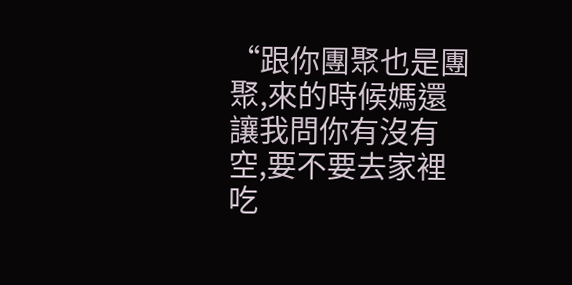“跟你團聚也是團聚,來的時候媽還讓我問你有沒有空,要不要去家裡吃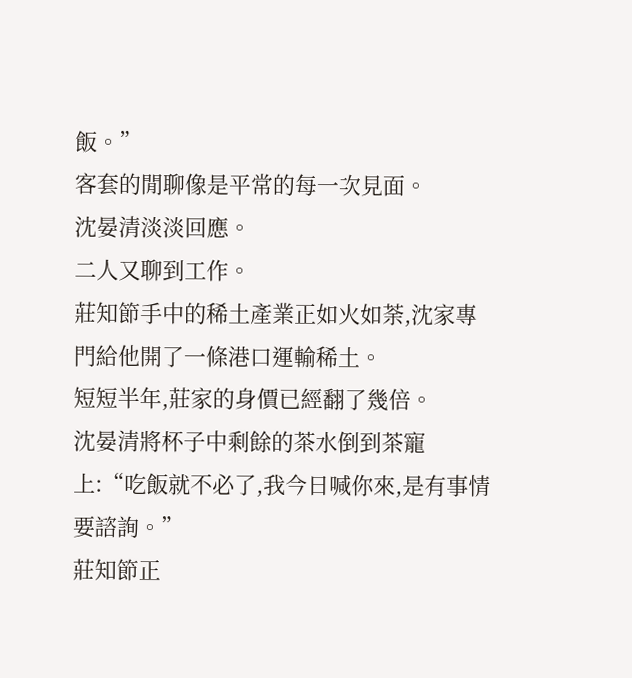飯。”
客套的閒聊像是平常的每一次見面。
沈晏清淡淡回應。
二人又聊到工作。
莊知節手中的稀土產業正如火如荼,沈家專門給他開了一條港口運輸稀土。
短短半年,莊家的身價已經翻了幾倍。
沈晏清將杯子中剩餘的茶水倒到茶寵上:“吃飯就不必了,我今日喊你來,是有事情要諮詢。”
莊知節正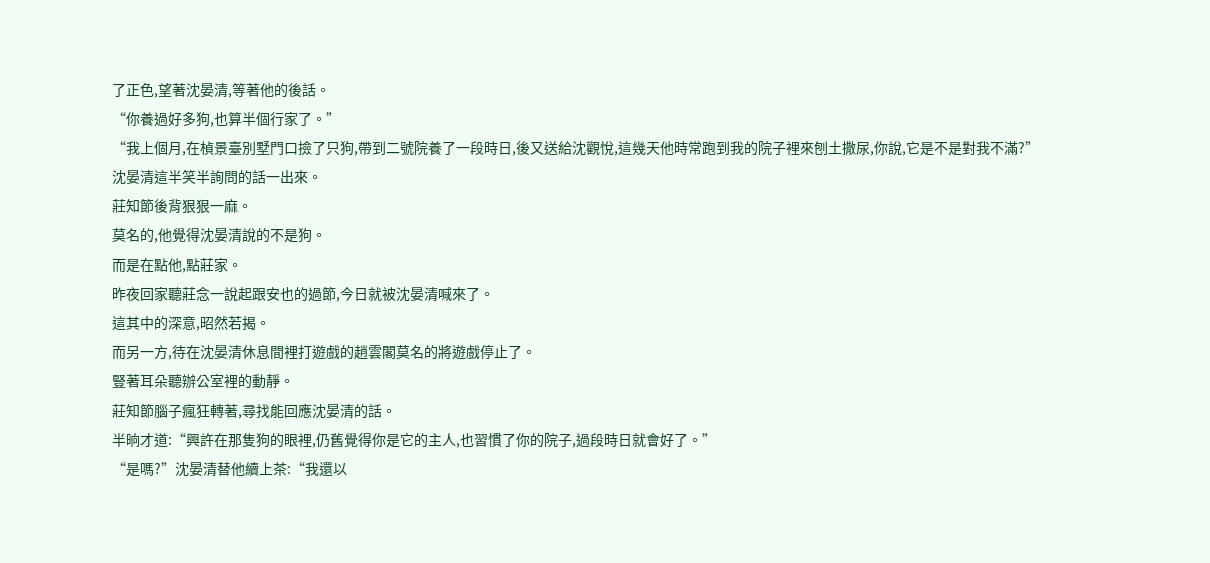了正色,望著沈晏清,等著他的後話。
“你養過好多狗,也算半個行家了。”
“我上個月,在楨景臺別墅門口撿了只狗,帶到二號院養了一段時日,後又送給沈觀悅,這幾天他時常跑到我的院子裡來刨土撒尿,你說,它是不是對我不滿?”
沈晏清這半笑半詢問的話一出來。
莊知節後背狠狠一麻。
莫名的,他覺得沈晏清說的不是狗。
而是在點他,點莊家。
昨夜回家聽莊念一說起跟安也的過節,今日就被沈晏清喊來了。
這其中的深意,昭然若揭。
而另一方,待在沈晏清休息間裡打遊戲的趙雲閣莫名的將遊戲停止了。
豎著耳朵聽辦公室裡的動靜。
莊知節腦子瘋狂轉著,尋找能回應沈晏清的話。
半晌才道:“興許在那隻狗的眼裡,仍舊覺得你是它的主人,也習慣了你的院子,過段時日就會好了。”
“是嗎?”沈晏清替他續上茶:“我還以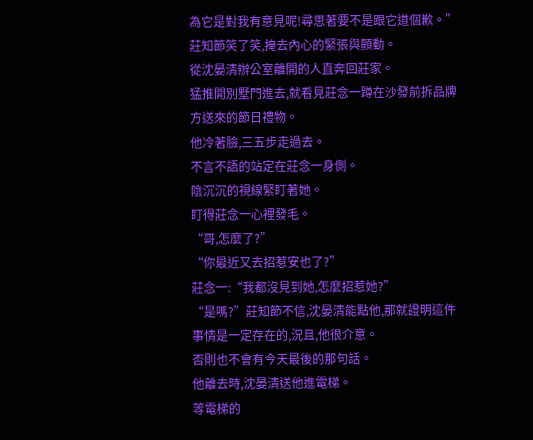為它是對我有意見呢!尋思著要不是跟它道個歉。”
莊知節笑了笑,掩去內心的緊張與顫動。
從沈晏清辦公室離開的人直奔回莊家。
猛推開別墅門進去,就看見莊念一蹲在沙發前拆品牌方送來的節日禮物。
他冷著臉,三五步走過去。
不言不語的站定在莊念一身側。
陰沉沉的視線緊盯著她。
盯得莊念一心裡發毛。
“哥,怎麼了?”
“你最近又去招惹安也了?”
莊念一:“我都沒見到她,怎麼招惹她?”
“是嗎?”莊知節不信,沈晏清能點他,那就證明這件事情是一定存在的,況且,他很介意。
否則也不會有今天最後的那句話。
他離去時,沈晏清送他進電梯。
等電梯的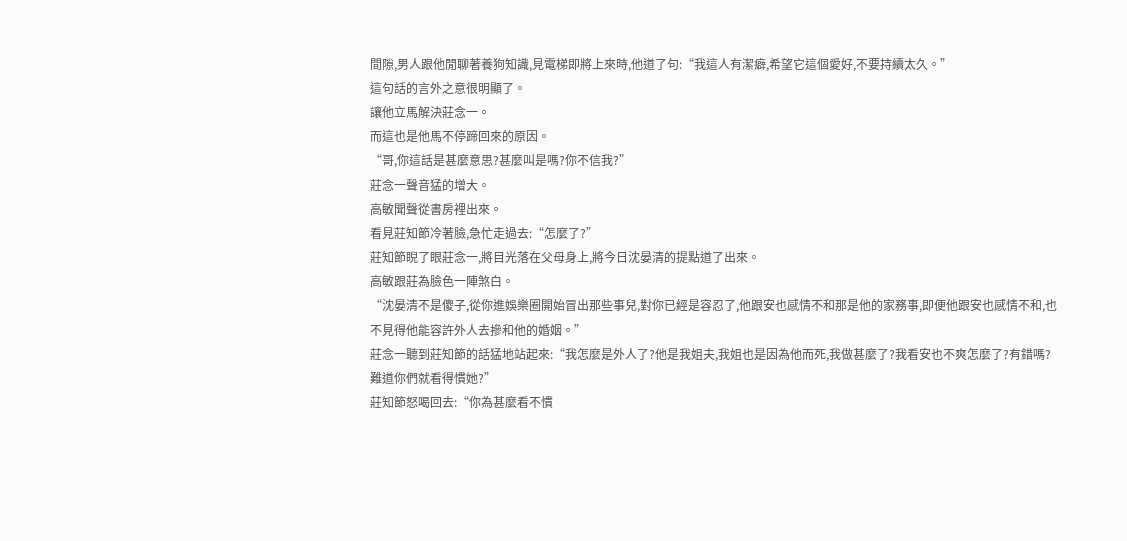間隙,男人跟他閒聊著養狗知識,見電梯即將上來時,他道了句:“我這人有潔癖,希望它這個愛好,不要持續太久。”
這句話的言外之意很明顯了。
讓他立馬解決莊念一。
而這也是他馬不停蹄回來的原因。
“哥,你這話是甚麼意思?甚麼叫是嗎?你不信我?”
莊念一聲音猛的增大。
高敏聞聲從書房裡出來。
看見莊知節冷著臉,急忙走過去:“怎麼了?”
莊知節睨了眼莊念一,將目光落在父母身上,將今日沈晏清的提點道了出來。
高敏跟莊為臉色一陣煞白。
“沈晏清不是傻子,從你進娛樂圈開始冒出那些事兒,對你已經是容忍了,他跟安也感情不和那是他的家務事,即便他跟安也感情不和,也不見得他能容許外人去摻和他的婚姻。”
莊念一聽到莊知節的話猛地站起來:“我怎麼是外人了?他是我姐夫,我姐也是因為他而死,我做甚麼了?我看安也不爽怎麼了?有錯嗎?難道你們就看得慣她?”
莊知節怒喝回去:“你為甚麼看不慣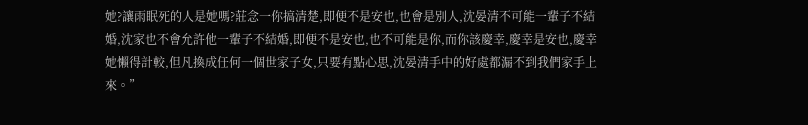她?讓雨眠死的人是她嗎?莊念一你搞清楚,即便不是安也,也會是別人,沈晏清不可能一輩子不結婚,沈家也不會允許他一輩子不結婚,即便不是安也,也不可能是你,而你該慶幸,慶幸是安也,慶幸她懶得計較,但凡換成任何一個世家子女,只要有點心思,沈晏清手中的好處都漏不到我們家手上來。”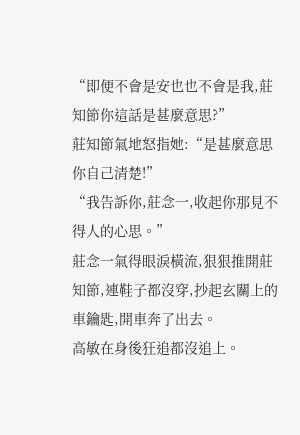“即便不會是安也也不會是我,莊知節你這話是甚麼意思?”
莊知節氣地怒指她:“是甚麼意思你自己清楚!”
“我告訴你,莊念一,收起你那見不得人的心思。”
莊念一氣得眼淚橫流,狠狠推開莊知節,連鞋子都沒穿,抄起玄關上的車鑰匙,開車奔了出去。
高敏在身後狂追都沒追上。